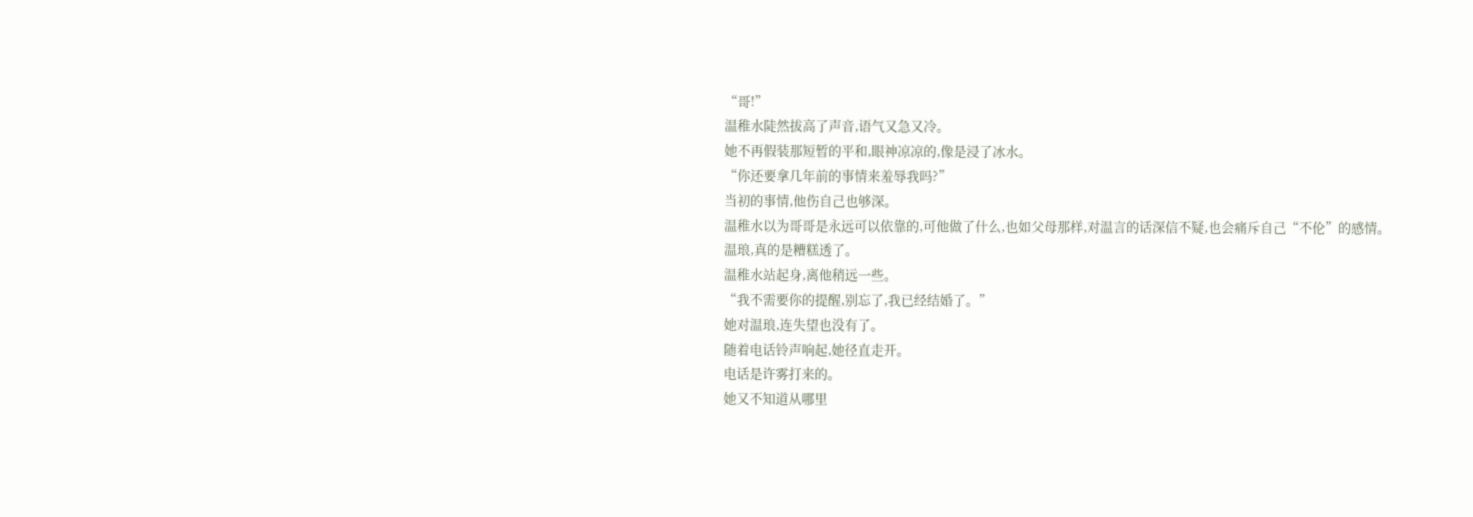“哥!”
温稚水陡然拔高了声音,语气又急又冷。
她不再假装那短暂的平和,眼神凉凉的,像是浸了冰水。
“你还要拿几年前的事情来羞辱我吗?”
当初的事情,他伤自己也够深。
温稚水以为哥哥是永远可以依靠的,可他做了什么,也如父母那样,对温言的话深信不疑,也会痛斥自己“不伦”的感情。
温琅,真的是糟糕透了。
温稚水站起身,离他稍远一些。
“我不需要你的提醒,别忘了,我已经结婚了。”
她对温琅,连失望也没有了。
随着电话铃声响起,她径直走开。
电话是许雾打来的。
她又不知道从哪里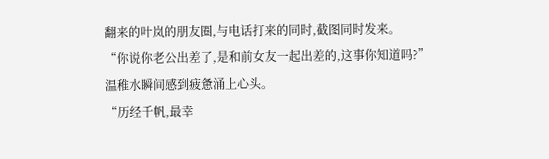翻来的叶岚的朋友圈,与电话打来的同时,截图同时发来。
“你说你老公出差了,是和前女友一起出差的,这事你知道吗?”
温稚水瞬间感到疲惫涌上心头。
“历经千帆,最幸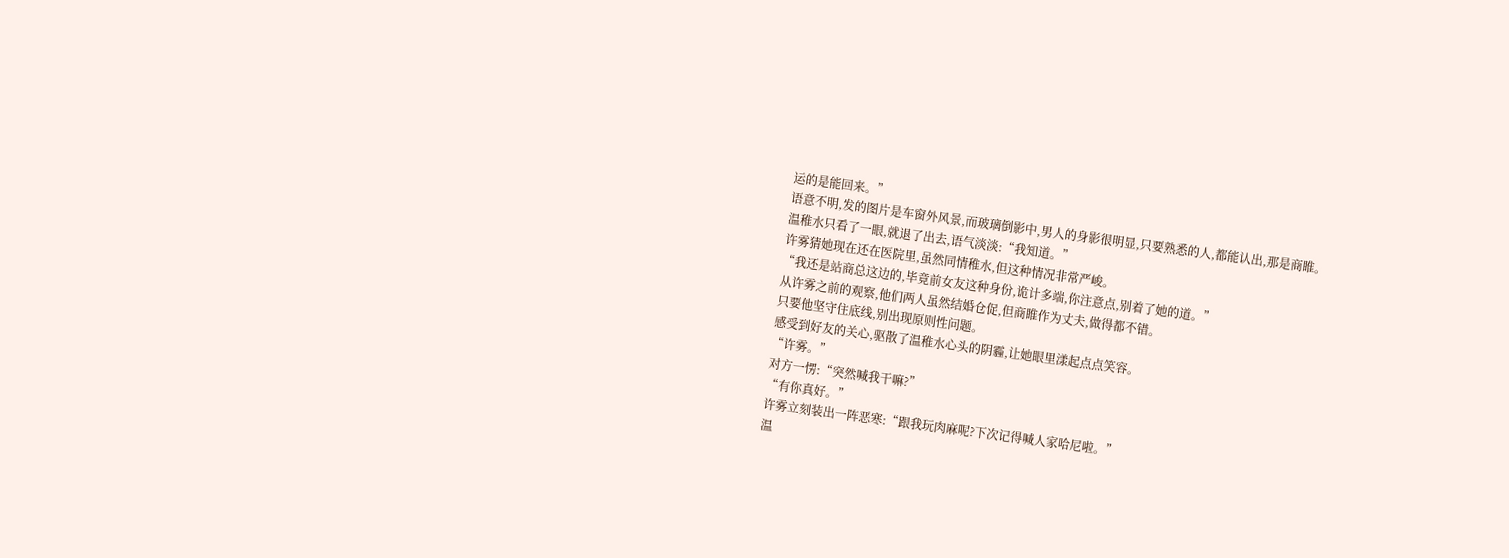运的是能回来。”
语意不明,发的图片是车窗外风景,而玻璃倒影中,男人的身影很明显,只要熟悉的人,都能认出,那是商睢。
温稚水只看了一眼,就退了出去,语气淡淡:“我知道。”
许雾猜她现在还在医院里,虽然同情稚水,但这种情况非常严峻。
“我还是站商总这边的,毕竟前女友这种身份,诡计多端,你注意点,别着了她的道。”
从许雾之前的观察,他们两人虽然结婚仓促,但商睢作为丈夫,做得都不错。
只要他坚守住底线,别出现原则性问题。
感受到好友的关心,驱散了温稚水心头的阴霾,让她眼里漾起点点笑容。
“许雾。”
对方一愣:“突然喊我干嘛?”
“有你真好。”
许雾立刻装出一阵恶寒:“跟我玩肉麻呢?下次记得喊人家哈尼啦。”
温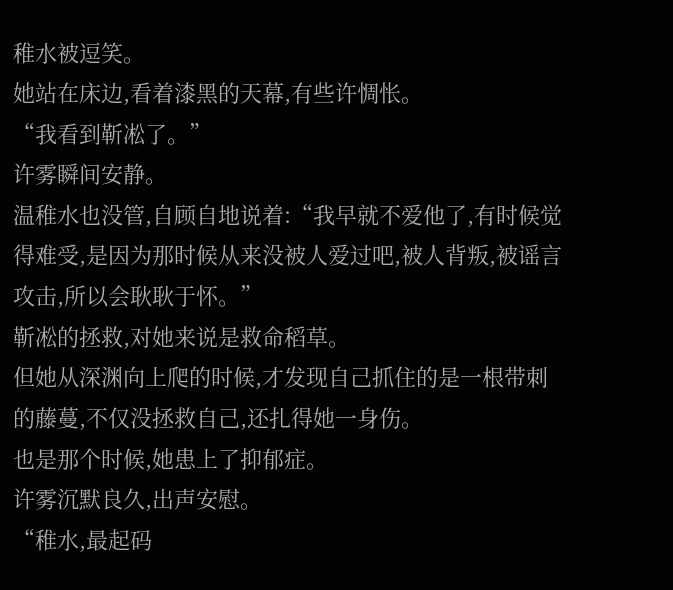稚水被逗笑。
她站在床边,看着漆黑的天幕,有些许惆怅。
“我看到靳凇了。”
许雾瞬间安静。
温稚水也没管,自顾自地说着:“我早就不爱他了,有时候觉得难受,是因为那时候从来没被人爱过吧,被人背叛,被谣言攻击,所以会耿耿于怀。”
靳凇的拯救,对她来说是救命稻草。
但她从深渊向上爬的时候,才发现自己抓住的是一根带刺的藤蔓,不仅没拯救自己,还扎得她一身伤。
也是那个时候,她患上了抑郁症。
许雾沉默良久,出声安慰。
“稚水,最起码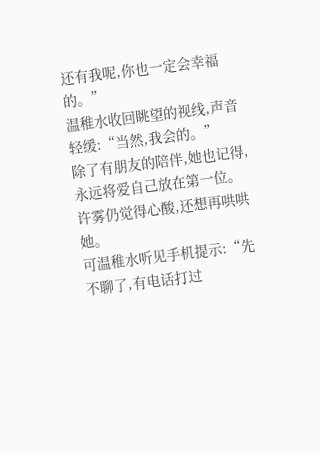还有我呢,你也一定会幸福的。”
温稚水收回眺望的视线,声音轻缓:“当然,我会的。”
除了有朋友的陪伴,她也记得,永远将爱自己放在第一位。
许雾仍觉得心酸,还想再哄哄她。
可温稚水听见手机提示:“先不聊了,有电话打过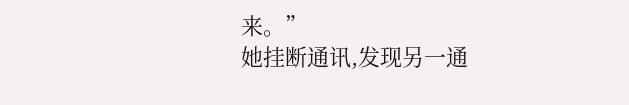来。”
她挂断通讯,发现另一通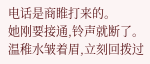电话是商睢打来的。
她刚要接通,铃声就断了。
温稚水皱着眉,立刻回拨过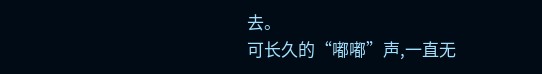去。
可长久的“嘟嘟”声,一直无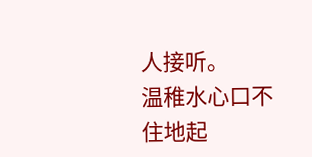人接听。
温稚水心口不住地起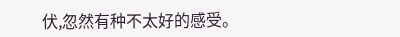伏,忽然有种不太好的感受。